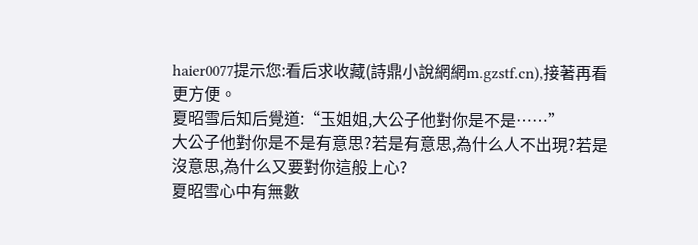haier0077提示您:看后求收藏(詩鼎小說網網m.gzstf.cn),接著再看更方便。
夏昭雪后知后覺道:“玉姐姐,大公子他對你是不是……”
大公子他對你是不是有意思?若是有意思,為什么人不出現?若是沒意思,為什么又要對你這般上心?
夏昭雪心中有無數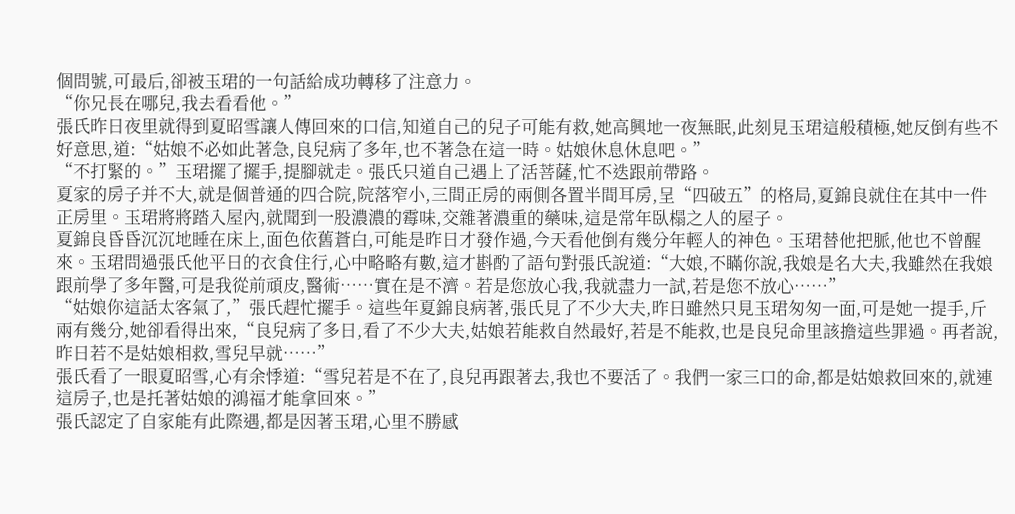個問號,可最后,卻被玉珺的一句話給成功轉移了注意力。
“你兄長在哪兒,我去看看他。”
張氏昨日夜里就得到夏昭雪讓人傳回來的口信,知道自己的兒子可能有救,她高興地一夜無眠,此刻見玉珺這般積極,她反倒有些不好意思,道:“姑娘不必如此著急,良兒病了多年,也不著急在這一時。姑娘休息休息吧。”
“不打緊的。”玉珺擺了擺手,提腳就走。張氏只道自己遇上了活菩薩,忙不迭跟前帶路。
夏家的房子并不大,就是個普通的四合院,院落窄小,三間正房的兩側各置半間耳房,呈“四破五”的格局,夏錦良就住在其中一件正房里。玉珺將將踏入屋內,就聞到一股濃濃的霉味,交雜著濃重的藥味,這是常年臥榻之人的屋子。
夏錦良昏昏沉沉地睡在床上,面色依舊蒼白,可能是昨日才發作過,今天看他倒有幾分年輕人的神色。玉珺替他把脈,他也不曾醒來。玉珺問過張氏他平日的衣食住行,心中略略有數,這才斟酌了語句對張氏說道:“大娘,不瞞你說,我娘是名大夫,我雖然在我娘跟前學了多年醫,可是我從前頑皮,醫術……實在是不濟。若是您放心我,我就盡力一試,若是您不放心……”
“姑娘你這話太客氣了,”張氏趕忙擺手。這些年夏錦良病著,張氏見了不少大夫,昨日雖然只見玉珺匆匆一面,可是她一提手,斤兩有幾分,她卻看得出來,“良兒病了多日,看了不少大夫,姑娘若能救自然最好,若是不能救,也是良兒命里該擔這些罪過。再者說,昨日若不是姑娘相救,雪兒早就……”
張氏看了一眼夏昭雪,心有余悸道:“雪兒若是不在了,良兒再跟著去,我也不要活了。我們一家三口的命,都是姑娘救回來的,就連這房子,也是托著姑娘的鴻福才能拿回來。”
張氏認定了自家能有此際遇,都是因著玉珺,心里不勝感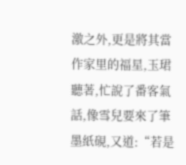激之外,更是將其當作家里的福星,玉珺聽著,忙說了番客氣話,像雪兒要來了筆墨紙硯,又道:“若是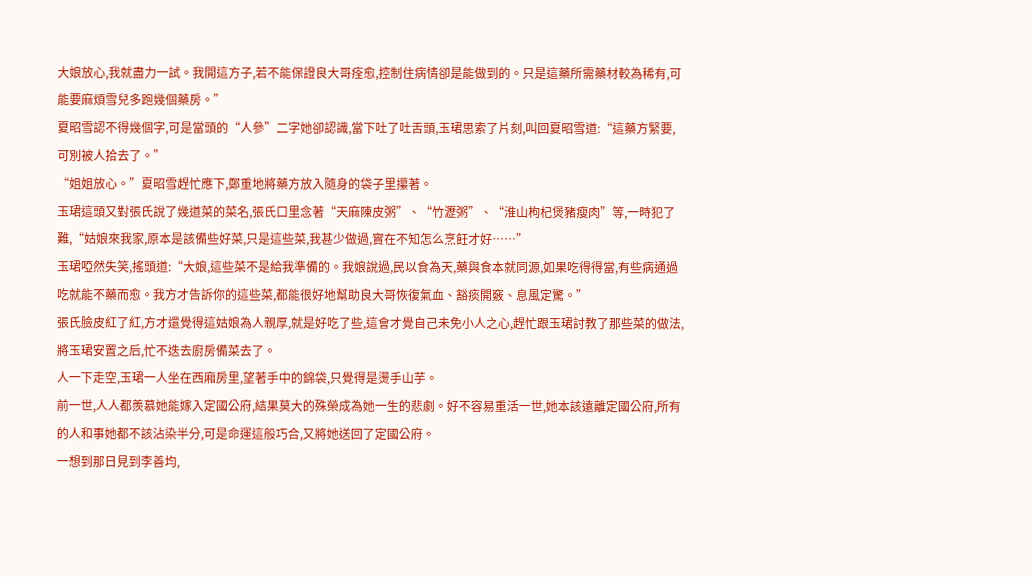大娘放心,我就盡力一試。我開這方子,若不能保證良大哥痊愈,控制住病情卻是能做到的。只是這藥所需藥材較為稀有,可能要麻煩雪兒多跑幾個藥房。”
夏昭雪認不得幾個字,可是當頭的“人參”二字她卻認識,當下吐了吐舌頭,玉珺思索了片刻,叫回夏昭雪道:“這藥方緊要,可別被人拾去了。”
“姐姐放心。”夏昭雪趕忙應下,鄭重地將藥方放入隨身的袋子里攥著。
玉珺這頭又對張氏說了幾道菜的菜名,張氏口里念著“天麻陳皮粥”、“竹瀝粥”、“淮山枸杞煲豬瘦肉”等,一時犯了難,“姑娘來我家,原本是該備些好菜,只是這些菜,我甚少做過,實在不知怎么烹飪才好……”
玉珺啞然失笑,搖頭道:“大娘,這些菜不是給我準備的。我娘說過,民以食為天,藥與食本就同源,如果吃得得當,有些病通過吃就能不藥而愈。我方才告訴你的這些菜,都能很好地幫助良大哥恢復氣血、豁痰開竅、息風定驚。”
張氏臉皮紅了紅,方才還覺得這姑娘為人親厚,就是好吃了些,這會才覺自己未免小人之心,趕忙跟玉珺討教了那些菜的做法,將玉珺安置之后,忙不迭去廚房備菜去了。
人一下走空,玉珺一人坐在西廂房里,望著手中的錦袋,只覺得是燙手山芋。
前一世,人人都羨慕她能嫁入定國公府,結果莫大的殊榮成為她一生的悲劇。好不容易重活一世,她本該遠離定國公府,所有的人和事她都不該沾染半分,可是命運這般巧合,又將她送回了定國公府。
一想到那日見到李善均,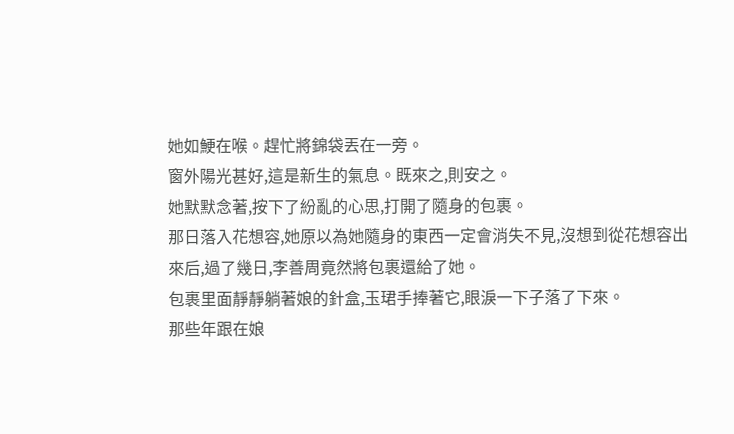她如鯁在喉。趕忙將錦袋丟在一旁。
窗外陽光甚好,這是新生的氣息。既來之,則安之。
她默默念著,按下了紛亂的心思,打開了隨身的包裹。
那日落入花想容,她原以為她隨身的東西一定會消失不見,沒想到從花想容出來后,過了幾日,李善周竟然將包裹還給了她。
包裹里面靜靜躺著娘的針盒,玉珺手捧著它,眼淚一下子落了下來。
那些年跟在娘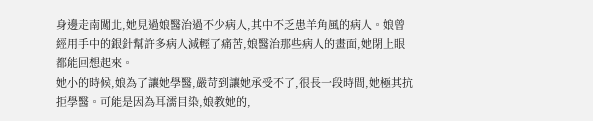身邊走南闖北,她見過娘醫治過不少病人,其中不乏患羊角風的病人。娘曾經用手中的銀針幫許多病人減輕了痛苦,娘醫治那些病人的畫面,她閉上眼都能回想起來。
她小的時候,娘為了讓她學醫,嚴苛到讓她承受不了,很長一段時間,她極其抗拒學醫。可能是因為耳濡目染,娘教她的,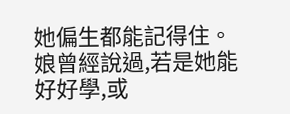她偏生都能記得住。娘曾經說過,若是她能好好學,或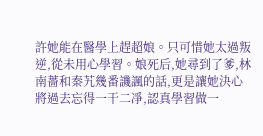許她能在醫學上趕超娘。只可惜她太過叛逆,從未用心學習。娘死后,她尋到了爹,林南薔和秦艽幾番譏諷的話,更是讓她決心將過去忘得一干二凈,認真學習做一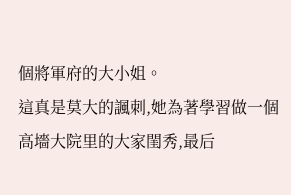個將軍府的大小姐。
這真是莫大的諷刺,她為著學習做一個高墻大院里的大家閨秀,最后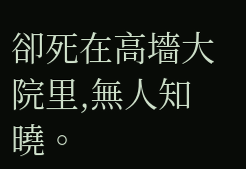卻死在高墻大院里,無人知曉。